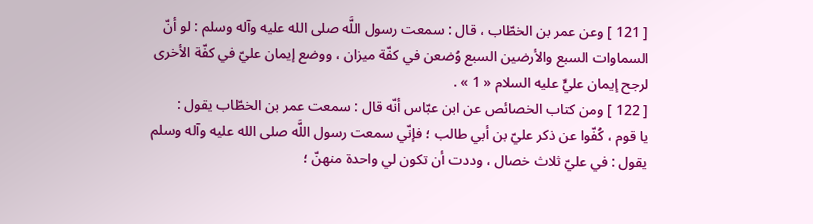[ 121 ] وعن عمر بن الخطّاب ، قال : سمعت رسول اللَّه صلى الله عليه وآله وسلم : لو أنّ السماوات السبع والأرضين السبع وُضعن في كفّة ميزان ، ووضع إيمان عليّ في كفّة الأخرى لرجح إيمان عليٍّ عليه السلام « 1 » .
[ 122 ] ومن كتاب الخصائص عن ابن عبّاس أنّه قال : سمعت عمر بن الخطّاب يقول :
يا قوم ، كُفّوا عن ذكر عليّ بن أبي طالب ؛ فإنّي سمعت رسول اللَّه صلى الله عليه وآله وسلم يقول : في عليّ ثلاث خصال ، وددت أن تكون لي واحدة منهنّ ؛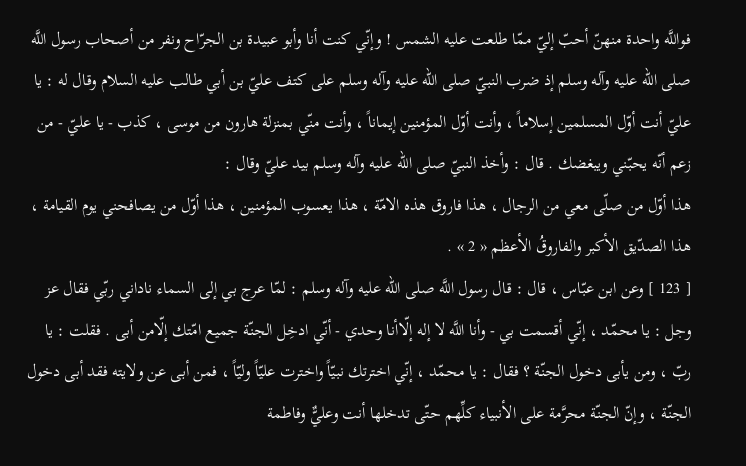فواللَّه واحدة منهنّ أحبّ إليّ ممّا طلعت عليه الشمس ! وإنّي كنت أنا وأبو عبيدة بن الجرّاح ونفر من أصحاب رسول اللَّه صلى الله عليه وآله وسلم إذ ضرب النبيّ صلى الله عليه وآله وسلم على كتف عليّ بن أبي طالب عليه السلام وقال له : يا عليّ أنت أوّل المسلمين إسلاماً ، وأنت أوّل المؤمنين إيماناً ، وأنت منّي بمنزلة هارون من موسى ، كذب - يا عليّ - من زعم أنّه يحبّني ويبغضك . قال : وأخذ النبيّ صلى الله عليه وآله وسلم بيد عليّ وقال :
هذا أوّل من صلّى معي من الرجال ، هذا فاروق هذه الامّة ، هذا يعسوب المؤمنين ، هذا أوّل من يصافحني يوم القيامة ، هذا الصدّيق الأكبر والفاروقُ الأعظم « 2 » .
[ 123 ] وعن ابن عبّاس ، قال : قال رسول اللَّه صلى الله عليه وآله وسلم : لمّا عرج بي إلى السماء ناداني ربّي فقال عز وجل : يا محمّد ، إنّي أقسمت بي - وأنا اللَّه لا إله إلّاأنا وحدي - أنّي ادخِل الجنّة جميع امّتك إلّامن أبى . فقلت : يا ربّ ، ومن يأبى دخول الجنّة ؟ فقال : يا محمّد ، إنّي اخترتك نبيّاً واخترت عليّاً وليّاً ، فمن أبى عن ولايته فقد أبى دخول الجنّة ، وإنّ الجنّة محرَّمة على الأنبياء كلِّهم حتّى تدخلها أنت وعليٌّ وفاطمة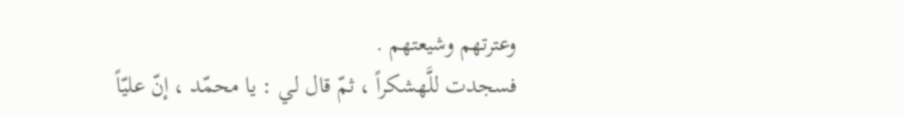وعترتهم وشيعتهم .
فسجدت للَّهشكراً ، ثمّ قال لي : يا محمّد ، إنّ عليّاً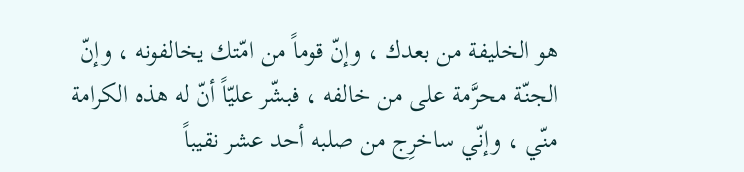هو الخليفة من بعدك ، وإنّ قوماً من امّتك يخالفونه ، وإنّ الجنّة محرَّمة على من خالفه ، فبشّر عليّاً أنّ له هذه الكرامة منّي ، وإنّي ساخرِج من صلبه أحد عشر نقيباً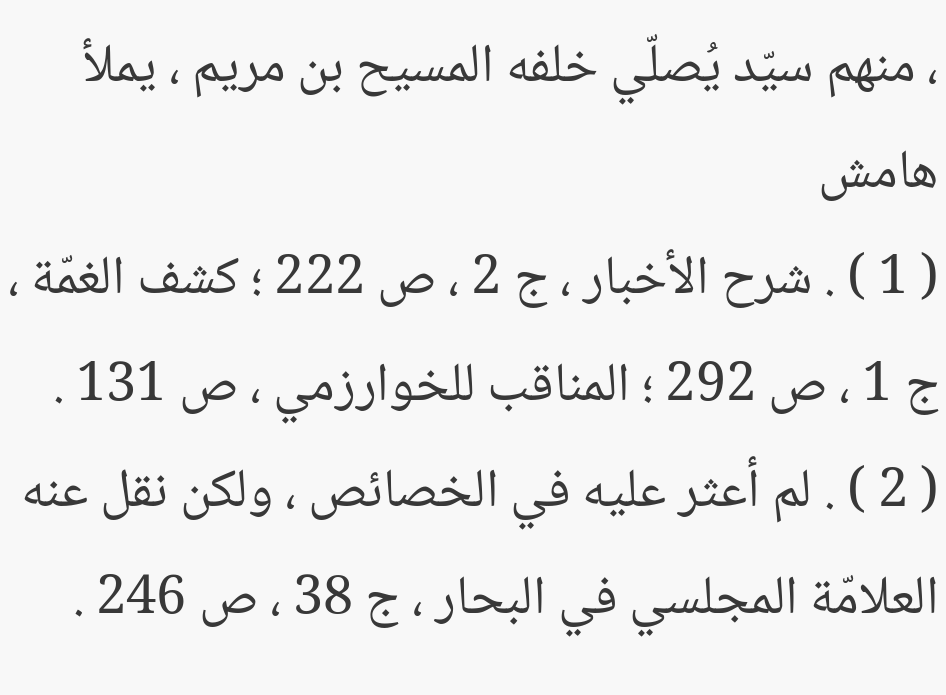، منهم سيّد يُصلّي خلفه المسيح بن مريم ، يملأ
هامش
( 1 ) . شرح الأخبار ، ج 2 ، ص 222 ؛ كشف الغمّة ، ج 1 ، ص 292 ؛ المناقب للخوارزمي ، ص 131 .
( 2 ) . لم أعثر عليه في الخصائص ، ولكن نقل عنه العلامّة المجلسي في البحار ، ج 38 ، ص 246 .